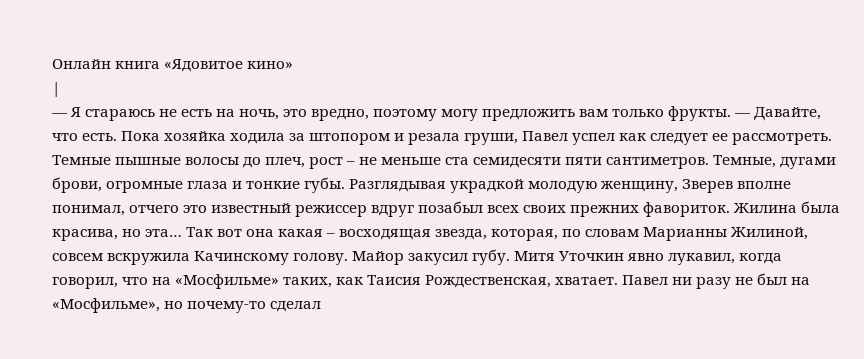Онлайн книга «Ядовитое кино»
|
— Я стараюсь не есть на ночь, это вредно, поэтому могу предложить вам только фрукты. — Давайте, что есть. Пока хозяйка ходила за штопором и резала груши, Павел успел как следует ее рассмотреть. Темные пышные волосы до плеч, рост – не меньше ста семидесяти пяти сантиметров. Темные, дугами брови, огромные глаза и тонкие губы. Разглядывая украдкой молодую женщину, Зверев вполне понимал, отчего это известный режиссер вдруг позабыл всех своих прежних фавориток. Жилина была красива, но эта… Так вот она какая – восходящая звезда, которая, по словам Марианны Жилиной, совсем вскружила Качинскому голову. Майор закусил губу. Митя Уточкин явно лукавил, когда говорил, что на «Мосфильме» таких, как Таисия Рождественская, хватает. Павел ни разу не был на «Мосфильме», но почему-то сделал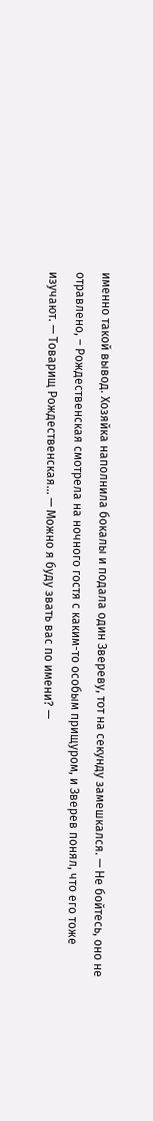именно такой вывод. Хозяйка наполнила бокалы и подала один Звереву, тот на секунду замешкался. — Не бойтесь, оно не отравлено, – Рождественская смотрела на ночного гостя с каким-то особым прищуром, и Зверев понял, что его тоже изучают. — Товарищ Рождественская… — Можно я буду звать вас по имени? —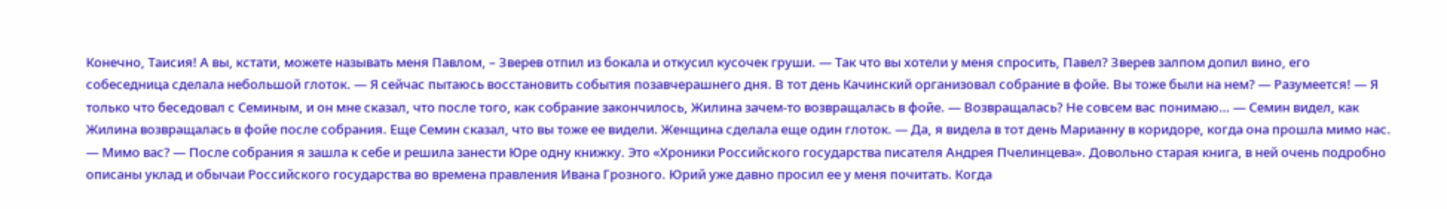Конечно, Таисия! А вы, кстати, можете называть меня Павлом, – Зверев отпил из бокала и откусил кусочек груши. — Так что вы хотели у меня спросить, Павел? Зверев залпом допил вино, его собеседница сделала небольшой глоток. — Я сейчас пытаюсь восстановить события позавчерашнего дня. В тот день Качинский организовал собрание в фойе. Вы тоже были на нем? — Разумеется! — Я только что беседовал с Семиным, и он мне сказал, что после того, как собрание закончилось, Жилина зачем-то возвращалась в фойе. — Возвращалась? Не совсем вас понимаю… — Семин видел, как Жилина возвращалась в фойе после собрания. Еще Семин сказал, что вы тоже ее видели. Женщина сделала еще один глоток. — Да, я видела в тот день Марианну в коридоре, когда она прошла мимо нас. — Мимо вас? — После собрания я зашла к себе и решила занести Юре одну книжку. Это «Хроники Российского государства писателя Андрея Пчелинцева». Довольно старая книга, в ней очень подробно описаны уклад и обычаи Российского государства во времена правления Ивана Грозного. Юрий уже давно просил ее у меня почитать. Когда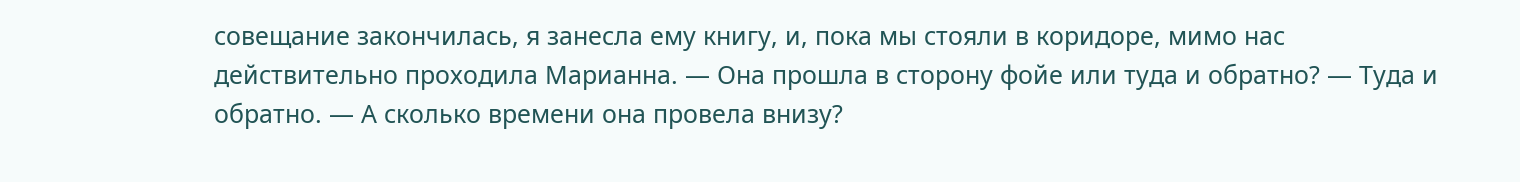совещание закончилась, я занесла ему книгу, и, пока мы стояли в коридоре, мимо нас действительно проходила Марианна. — Она прошла в сторону фойе или туда и обратно? — Туда и обратно. — А сколько времени она провела внизу?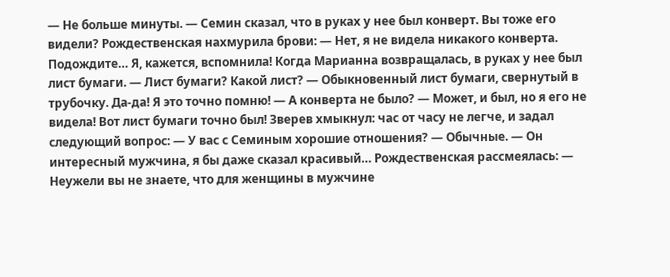— Не больше минуты. — Семин сказал, что в руках у нее был конверт. Вы тоже его видели? Рождественская нахмурила брови: — Нет, я не видела никакого конверта. Подождите… Я, кажется, вспомнила! Когда Марианна возвращалась, в руках у нее был лист бумаги. — Лист бумаги? Какой лист? — Обыкновенный лист бумаги, свернутый в трубочку. Да-да! Я это точно помню! — А конверта не было? — Может, и был, но я его не видела! Вот лист бумаги точно был! Зверев хмыкнул: час от часу не легче, и задал следующий вопрос: — У вас с Семиным хорошие отношения? — Обычные. — Он интересный мужчина, я бы даже сказал красивый… Рождественская рассмеялась: — Неужели вы не знаете, что для женщины в мужчине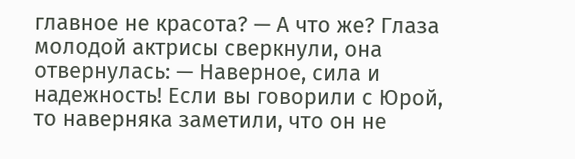главное не красота? — А что же? Глаза молодой актрисы сверкнули, она отвернулась: — Наверное, сила и надежность! Если вы говорили с Юрой, то наверняка заметили, что он не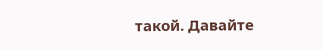такой. Давайте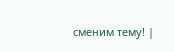сменим тему! |